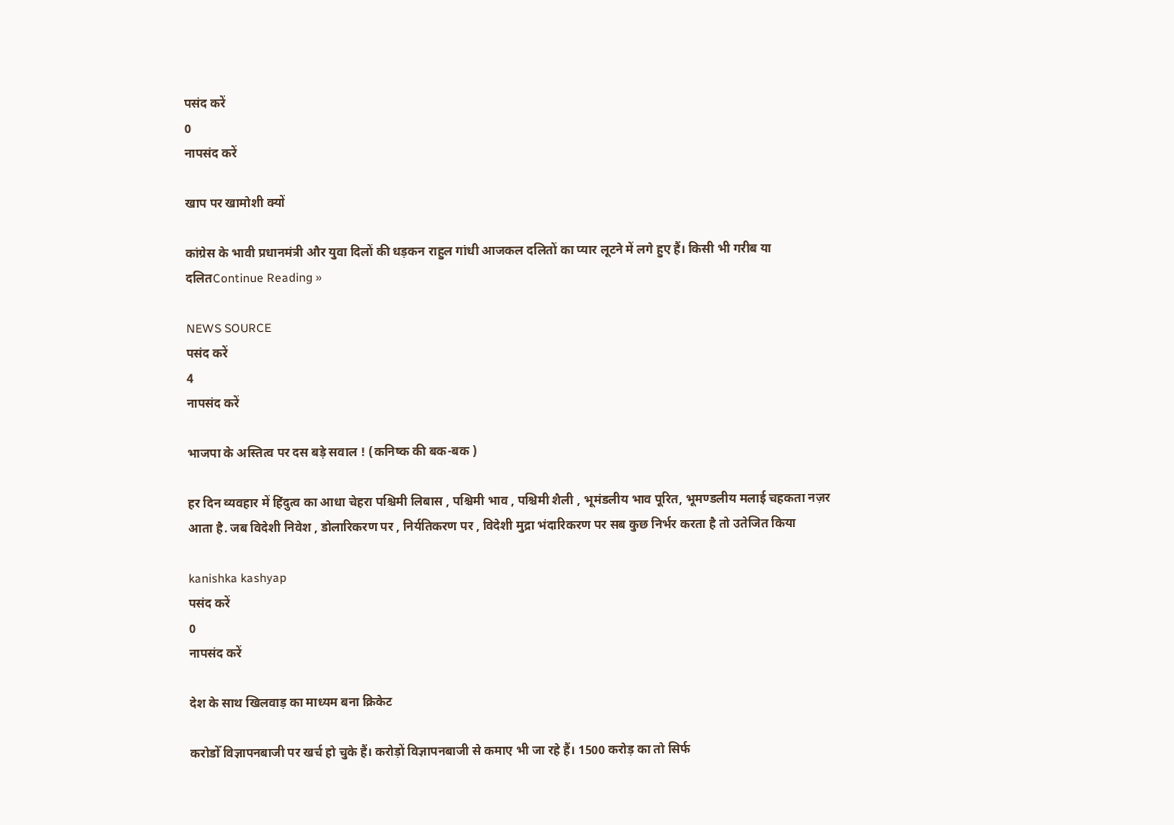पसंद करें
0
नापसंद करें

खाप पर खामोशी क्यों

कांग्रेस के भावी प्रधानमंत्री और युवा दिलों की धड़कन राहुल गांधी आजकल दलितों का प्यार लूटने में लगे हुए हैं। किसी भी गरीब या दलितContinue Reading »

NEWS SOURCE
पसंद करें
4
नापसंद करें

भाजपा के अस्तित्व पर दस बड़े सवाल ! (कनिष्क की बक-बक )

हर दिन व्यवहार में हिंदुत्व का आधा चेहरा पश्चिमी लिबास , पश्चिमी भाव , पश्चिमी शैली , भूमंडलीय भाव पूरित, भूमण्डलीय मलाई चहकता नज़र आता है. जब विदेशी निवेश , डोलारिकरण पर , निर्यतिकरण पर , विदेशी मुद्रा भंदारिकरण पर सब कुछ निर्भर करता है तो उतेजित किया

kanishka kashyap
पसंद करें
0
नापसंद करें

देश के साथ खिलवाड़ का माध्यम बना क्रिकेट

करोडोँ विज्ञापनबाजी पर खर्च हो चुके हैं। करोड़ों विज्ञापनबाजी से कमाए भी जा रहे हैं। 1500 करोड़ का तो सिर्फ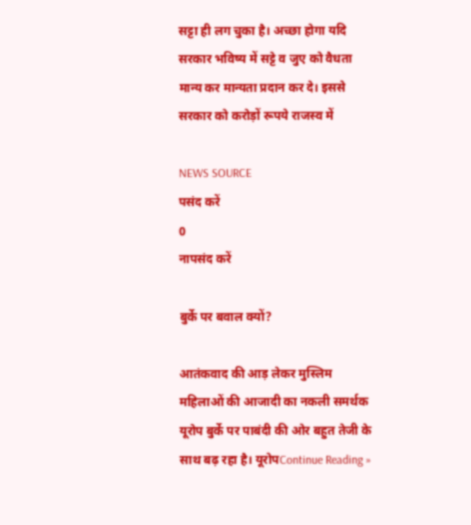सट्टा ही लग चुका है। अच्छा होगा यदि सरकार भविष्य में सट्टे व जुए को वैधता मान्य कर मान्यता प्रदान कर दे। इससे सरकार को करोड़ों रूपये राजस्व में

NEWS SOURCE
पसंद करें
0
नापसंद करें

बुर्के पर बवाल क्यों?

आतंकवाद की आड़ लेकर मुस्लिम महिलाओं की आजादी का नकली समर्थक यूरोप बुर्के पर पाबंदी की ओर बहुत तेजी के साथ बढ़ रहा है। यूरोपContinue Reading »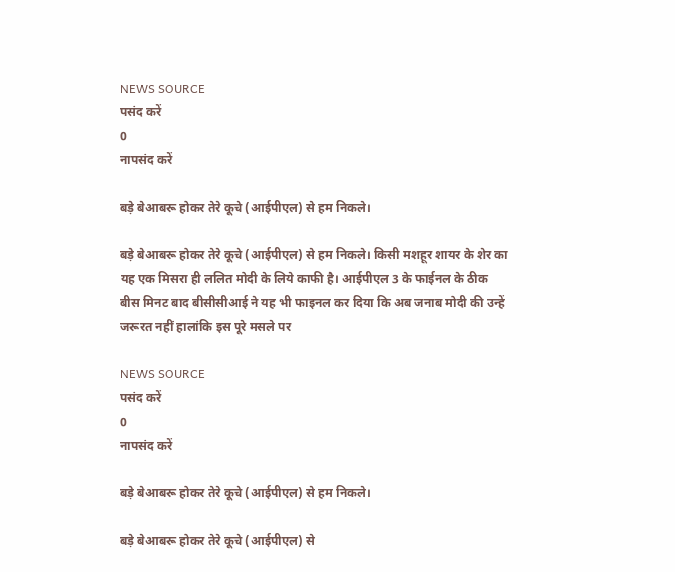NEWS SOURCE
पसंद करें
0
नापसंद करें

बड़े बेआबरू होकर तेरे कूचे (आईपीएल) से हम निकले।

बड़े बेआबरू होकर तेरे कूचे (आईपीएल) से हम निकले। किसी मशहूर शायर के शेर का यह एक मिसरा ही ललित मोदी के लिये काफी है। आईपीएल 3 के फाईनल के ठीक बीस मिनट बाद बीसीसीआई ने यह भी फाइनल कर दिया कि अब जनाब मोदी की उन्हें जरूरत नहीं हालांकि इस पूरे मसले पर

NEWS SOURCE
पसंद करें
0
नापसंद करें

बड़े बेआबरू होकर तेरे कूचे (आईपीएल) से हम निकले।

बड़े बेआबरू होकर तेरे कूचे (आईपीएल) से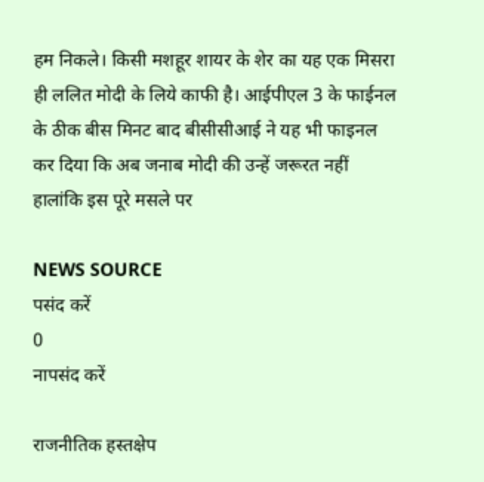हम निकले। किसी मशहूर शायर के शेर का यह एक मिसरा ही ललित मोदी के लिये काफी है। आईपीएल 3 के फाईनल के ठीक बीस मिनट बाद बीसीसीआई ने यह भी फाइनल कर दिया कि अब जनाब मोदी की उन्हें जरूरत नहीं हालांकि इस पूरे मसले पर

NEWS SOURCE
पसंद करें
0
नापसंद करें

राजनीतिक हस्तक्षेप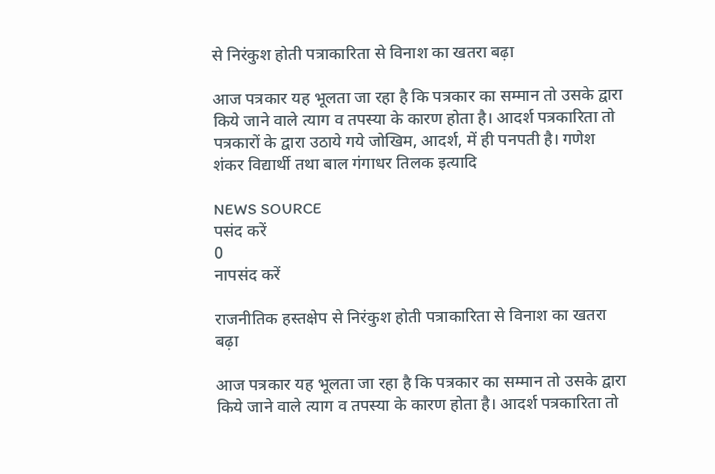से निरंकुश होती पत्राकारिता से विनाश का खतरा बढ़ा

आज पत्रकार यह भूलता जा रहा है कि पत्रकार का सम्मान तो उसके द्वारा किये जाने वाले त्याग व तपस्या के कारण होता है। आदर्श पत्रकारिता तो पत्रकारों के द्वारा उठाये गये जोखिम, आदर्श, में ही पनपती है। गणेश शंकर विद्यार्थी तथा बाल गंगाधर तिलक इत्यादि

NEWS SOURCE
पसंद करें
0
नापसंद करें

राजनीतिक हस्तक्षेप से निरंकुश होती पत्राकारिता से विनाश का खतरा बढ़ा

आज पत्रकार यह भूलता जा रहा है कि पत्रकार का सम्मान तो उसके द्वारा किये जाने वाले त्याग व तपस्या के कारण होता है। आदर्श पत्रकारिता तो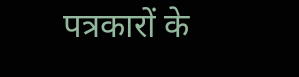पत्रकारों के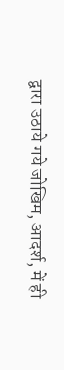द्वारा उठाये गये जोखिम, आदर्श, में ही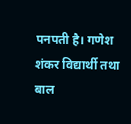पनपती है। गणेश शंकर विद्यार्थी तथा बाल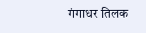गंगाधर तिलक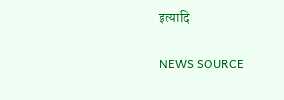इत्यादि

NEWS SOURCE